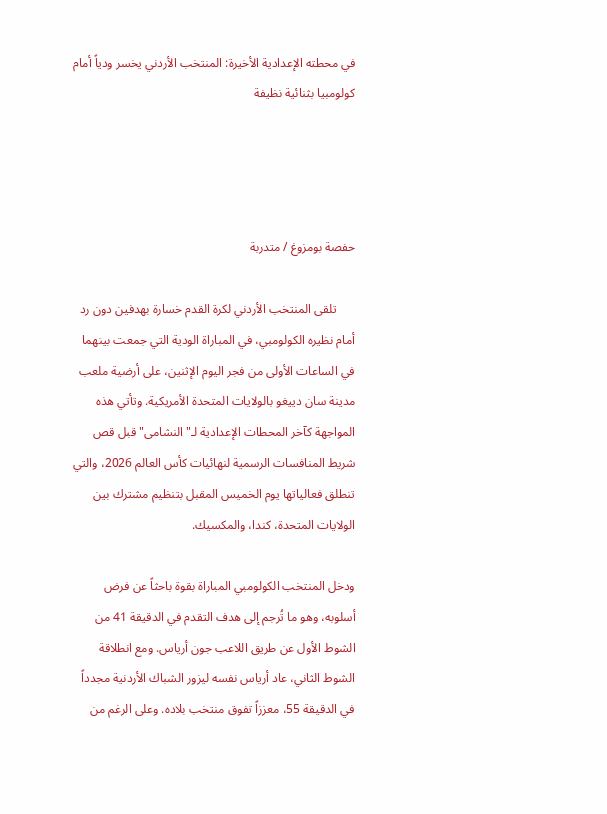في محطته الإعدادية الأخيرة: المنتخب الأردني يخسر ودياً أمام كولومبيا بثنائية نظيفة




حفصة بومزوغ / متدربة

      تلقى المنتخب الأردني لكرة القدم خسارة بهدفين دون رد أمام نظيره الكولومبي، في المباراة الودية التي جمعت بينهما في الساعات الأولى من فجر اليوم الإثنين، على أرضية ملعب مدينة سان دييغو بالولايات المتحدة الأمريكية. وتأتي هذه المواجهة كآخر المحطات الإعدادية لـ"النشامى" قبل قص شريط المنافسات الرسمية لنهائيات كأس العالم 2026، والتي تنطلق فعالياتها يوم الخميس المقبل بتنظيم مشترك بين الولايات المتحدة، كندا، والمكسيك.

ودخل المنتخب الكولومبي المباراة بقوة باحثاً عن فرض أسلوبه، وهو ما تُرجم إلى هدف التقدم في الدقيقة 41 من الشوط الأول عن طريق اللاعب جون أرياس. ومع انطلاقة الشوط الثاني، عاد أرياس نفسه ليزور الشباك الأردنية مجدداً في الدقيقة 55، معززاً تفوق منتخب بلاده. وعلى الرغم من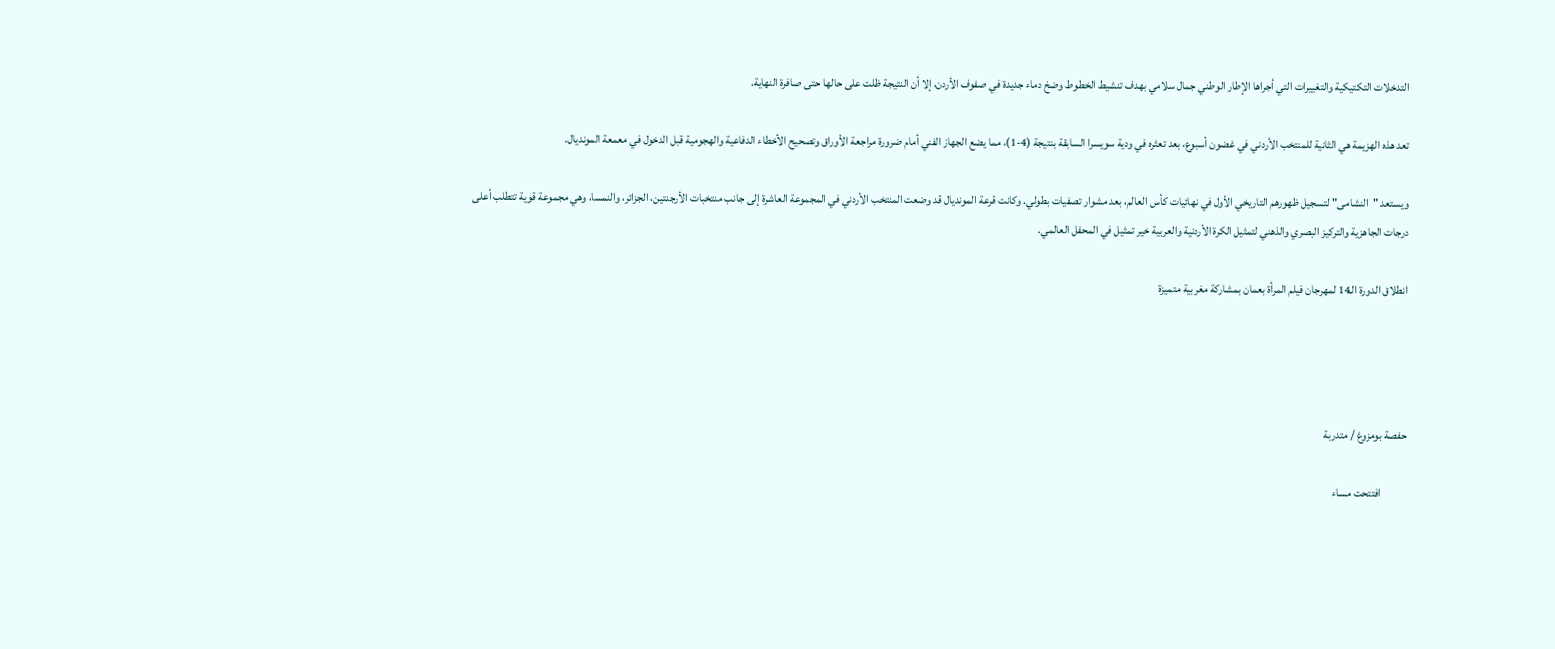التدخلات التكتيكية والتغييرات التي أجراها الإطار الوطني جمال سلامي بهدف تنشيط الخطوط وضخ دماء جديدة في صفوف الأردن، إلا أن النتيجة ظلت على حالها حتى صافرة النهاية.

تعد هذه الهزيمة هي الثانية للمنتخب الأردني في غضون أسبوع، بعد تعثره في ودية سويسرا السابقة بنتيجة (4-1)، مما يضع الجهاز الفني أمام ضرورة مراجعة الأوراق وتصحيح الأخطاء الدفاعية والهجومية قبل الدخول في معمعة المونديال.

ويستعد "النشامى" لتسجيل ظهورهم التاريخي الأول في نهائيات كأس العالم، بعد مشوار تصفيات بطولي. وكانت قرعة المونديال قد وضعت المنتخب الأردني في المجموعة العاشرة إلى جانب منتخبات الأرجنتين، الجزائر، والنمسا، وهي مجموعة قوية تتطلب أعلى درجات الجاهزية والتركيز البصري والذهني لتمثيل الكرة الأردنية والعربية خير تمثيل في المحفل العالمي.

انطلاق الدورة الـ14 لمهرجان فيلم المرأة بعمان بمشاركة مغربية متميزة




حفصة بومزوغ / متدربة

           افتتحت مساء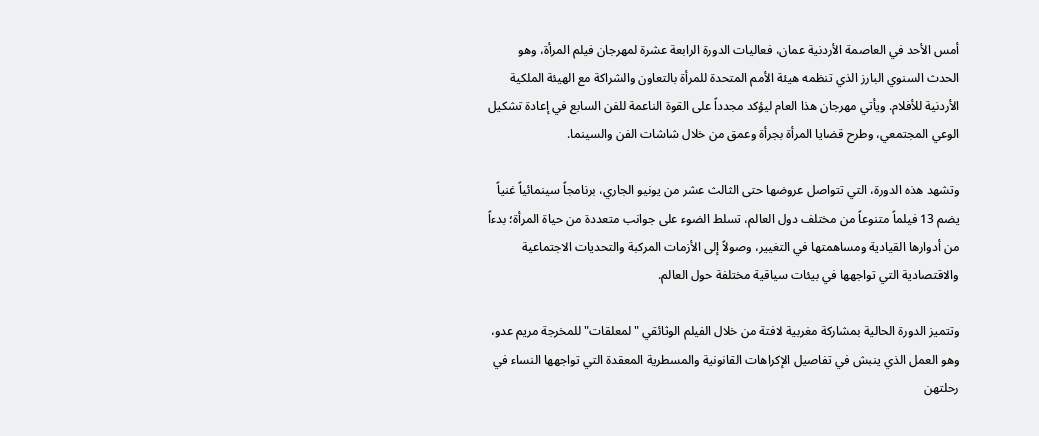أمس الأحد في العاصمة الأردنية عمان، فعاليات الدورة الرابعة عشرة لمهرجان فيلم المرأة، وهو الحدث السنوي البارز الذي تنظمه هيئة الأمم المتحدة للمرأة بالتعاون والشراكة مع الهيئة الملكية الأردنية للأفلام. ويأتي مهرجان هذا العام ليؤكد مجدداً على القوة الناعمة للفن السابع في إعادة تشكيل الوعي المجتمعي، وطرح قضايا المرأة بجرأة وعمق من خلال شاشات الفن والسينما.

وتشهد هذه الدورة، التي تتواصل عروضها حتى الثالث عشر من يونيو الجاري، برنامجاً سينمائياً غنياً يضم 13 فيلماً متنوعاً من مختلف دول العالم، تسلط الضوء على جوانب متعددة من حياة المرأة؛ بدءاً من أدوارها القيادية ومساهمتها في التغيير، وصولاً إلى الأزمات المركبة والتحديات الاجتماعية والاقتصادية التي تواجهها في بيئات سياقية مختلفة حول العالم.

وتتميز الدورة الحالية بمشاركة مغربية لافتة من خلال الفيلم الوثائقي "لمعلقات" للمخرجة مريم عدو، وهو العمل الذي ينبش في تفاصيل الإكراهات القانونية والمسطرية المعقدة التي تواجهها النساء في رحلتهن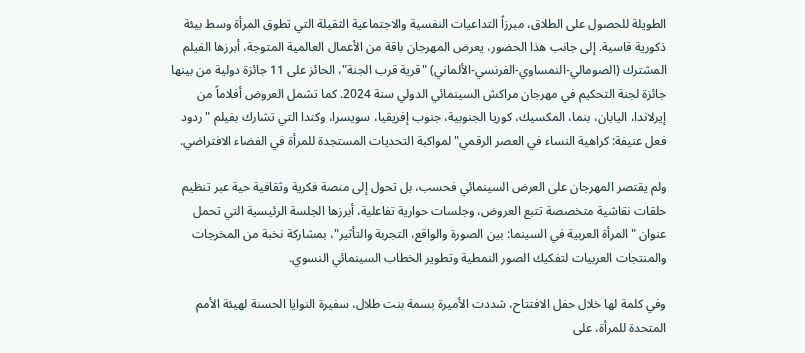الطويلة للحصول على الطلاق، مبرزاً التداعيات النفسية والاجتماعية الثقيلة التي تطوق المرأة وسط بيئة ذكورية قاسية. إلى جانب هذا الحضور، يعرض المهرجان باقة من الأعمال العالمية المتوجة، أبرزها الفيلم المشترك (الصومالي-النمساوي-الفرنسي-الألماني) "قرية قرب الجنة"، الحائز على 11 جائزة دولية من بينها جائزة لجنة التحكيم في مهرجان مراكش السينمائي الدولي سنة 2024. كما تشمل العروض أفلاماً من إيرلاندا، اليابان، بنما، المكسيك، كوريا الجنوبية، جنوب إفريقيا، سويسرا، وكندا التي تشارك بفيلم "ردود فعل عنيفة: كراهية النساء في العصر الرقمي" لمواكبة التحديات المستجدة للمرأة في الفضاء الافتراضي.

ولم يقتصر المهرجان على العرض السينمائي فحسب، بل تحول إلى منصة فكرية وثقافية حية عبر تنظيم حلقات نقاشية متخصصة تتبع العروض، وجلسات حوارية تفاعلية، أبرزها الجلسة الرئيسية التي تحمل عنوان "المرأة العربية في السينما: بين الصورة والواقع، التجربة والتأثير"، بمشاركة نخبة من المخرجات والمنتجات العربيات لتفكيك الصور النمطية وتطوير الخطاب السينمائي النسوي.

وفي كلمة لها خلال حفل الافتتاح، شددت الأميرة بسمة بنت طلال، سفيرة النوايا الحسنة لهيئة الأمم المتحدة للمرأة، على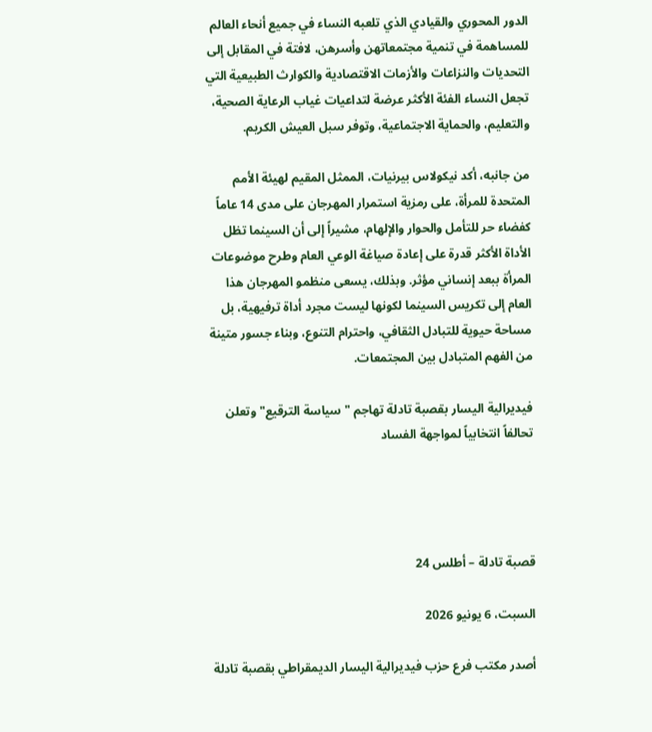الدور المحوري والقيادي الذي تلعبه النساء في جميع أنحاء العالم للمساهمة في تنمية مجتمعاتهن وأسرهن، لافتة في المقابل إلى التحديات والنزاعات والأزمات الاقتصادية والكوارث الطبيعية التي تجعل النساء الفئة الأكثر عرضة لتداعيات غياب الرعاية الصحية، والتعليم، والحماية الاجتماعية، وتوفر سبل العيش الكريم.

من جانبه، أكد نيكولاس بيرنيات، الممثل المقيم لهيئة الأمم المتحدة للمرأة، على رمزية استمرار المهرجان على مدى 14 عاماً كفضاء حر للتأمل والحوار والإلهام، مشيراً إلى أن السينما تظل الأداة الأكثر قدرة على إعادة صياغة الوعي العام وطرح موضوعات المرأة ببعد إنساني مؤثر. وبذلك، يسعى منظمو المهرجان هذا العام إلى تكريس السينما لكونها ليست مجرد أداة ترفيهية، بل مساحة حيوية للتبادل الثقافي، واحترام التنوع، وبناء جسور متينة من الفهم المتبادل بين المجتمعات.

فيديرالية اليسار بقصبة تادلة تهاجم "سياسة الترقيع" وتعلن تحالفاً انتخابياً لمواجهة الفساد




قصبة تادلة – أطلس 24

السبت، 6 يونيو 2026

أصدر مكتب فرع حزب فيديرالية اليسار الديمقراطي بقصبة تادلة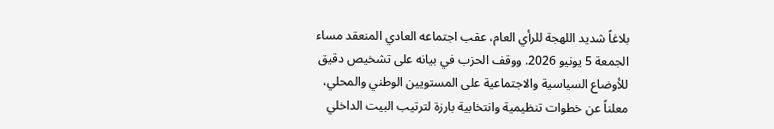بلاغاً شديد اللهجة للرأي العام، عقب اجتماعه العادي المنعقد مساء الجمعة 5 يونيو 2026. ووقف الحزب في بيانه على تشخيص دقيق للأوضاع السياسية والاجتماعية على المستويين الوطني والمحلي، معلناً عن خطوات تنظيمية وانتخابية بارزة لترتيب البيت الداخلي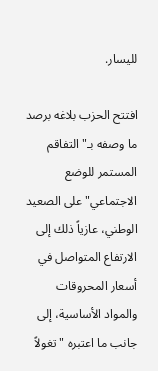لليسار.

افتتح الحزب بلاغه برصد ما وصفه بـ"التفاقم المستمر للوضع الاجتماعي" على الصعيد الوطني، عازياً ذلك إلى الارتفاع المتواصل في أسعار المحروقات والمواد الأساسية، إلى جانب ما اعتبره "تغولاً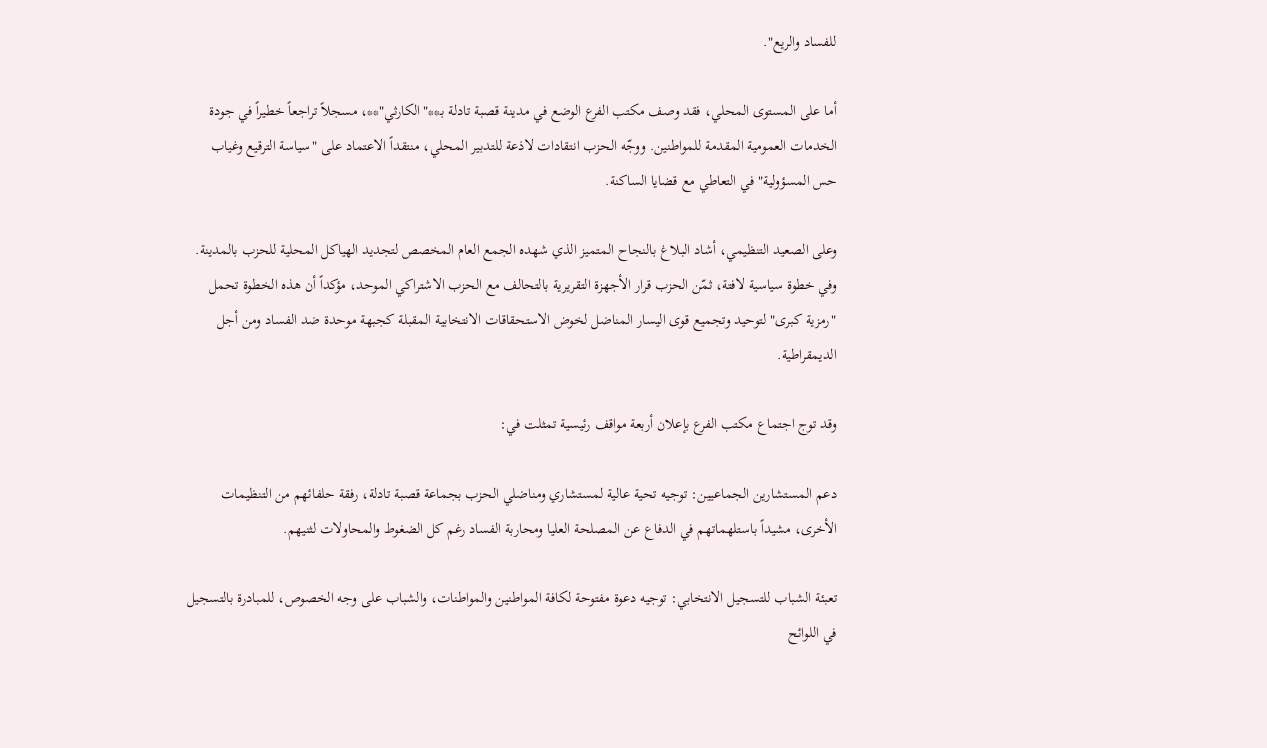للفساد والريع".

أما على المستوى المحلي، فقد وصف مكتب الفرع الوضع في مدينة قصبة تادلة بـ**"الكارثي"**، مسجلاً تراجعاً خطيراً في جودة الخدمات العمومية المقدمة للمواطنين. ووجّه الحزب انتقادات لاذعة للتدبير المحلي، منتقداً الاعتماد على "سياسة الترقيع وغياب حس المسؤولية" في التعاطي مع قضايا الساكنة.

وعلى الصعيد التنظيمي، أشاد البلاغ بالنجاح المتميز الذي شهده الجمع العام المخصص لتجديد الهياكل المحلية للحزب بالمدينة. وفي خطوة سياسية لافتة، ثمّن الحزب قرار الأجهزة التقريرية بالتحالف مع الحزب الاشتراكي الموحد، مؤكداً أن هذه الخطوة تحمل "رمزية كبرى" لتوحيد وتجميع قوى اليسار المناضل لخوض الاستحقاقات الانتخابية المقبلة كجبهة موحدة ضد الفساد ومن أجل الديمقراطية.

وقد توج اجتماع مكتب الفرع بإعلان أربعة مواقف رئيسية تمثلت في:

دعم المستشارين الجماعيين: توجيه تحية عالية لمستشاري ومناضلي الحزب بجماعة قصبة تادلة، رفقة حلفائهم من التنظيمات الأخرى، مشيداً باستلهماتهم في الدفاع عن المصلحة العليا ومحاربة الفساد رغم كل الضغوط والمحاولات لثنيهم.

تعبئة الشباب للتسجيل الانتخابي: توجيه دعوة مفتوحة لكافة المواطنين والمواطنات، والشباب على وجه الخصوص، للمبادرة بالتسجيل في اللوائح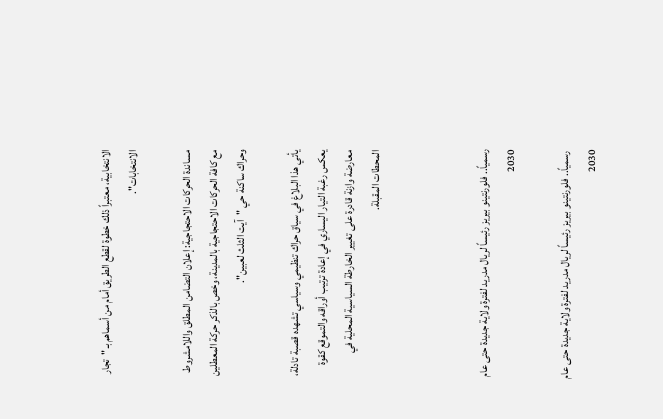الانتخابية، معتبراً ذلك خطوة لقطع الطريق أمام من أسماهم بـ "تجار الانتخابات".

مساندة الحركات الاحتجاجية: إعلان التضامن المطلق واللامشروط مع كافة الحركات الاحتجاجية بالمدينة، وخص بالذكر حركة المعطلين وحراك ساكنة حي "آيت الثلث لعبين".

يأتي هذا البلاغ في سياق حراك تنظيمي وسياسي تشهده قصبة تادلة، يعكس رغبة التيار اليساري في إعادة ترتيب أوراقه والتموقع كقوة معارضة وازنة قادرة على تغيير الخارطة السياسية المحلية في المحطات المقبلة.



رسمياً.. فلورنتينو بيريز رئيساً لريال مدريد لفترة ولاية جديدة حتى عام 2030

 رسمياً.. فلورنتينو بيريز رئيساً لريال مدريد لفترة ولاية جديدة حتى عام 2030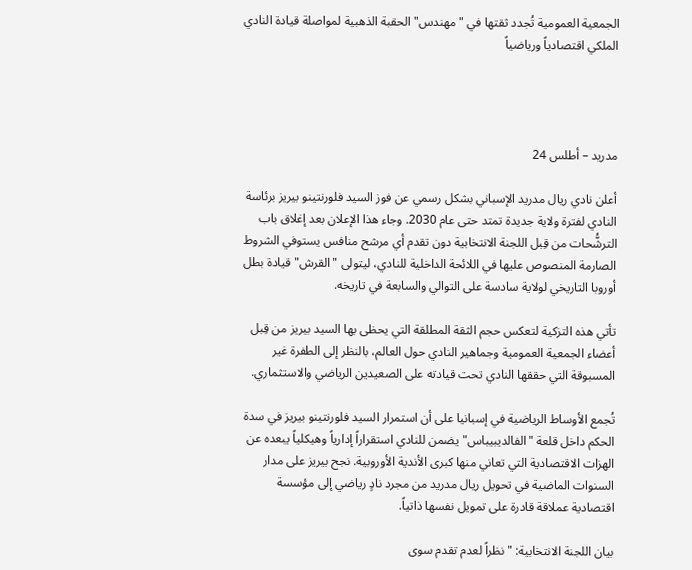الجمعية العمومية تُجدد ثقتها في "مهندس" الحقبة الذهبية لمواصلة قيادة النادي الملكي اقتصادياً ورياضياً




مدريد – أطلس 24

أعلن نادي ريال مدريد الإسباني بشكل رسمي عن فوز السيد فلورنتينو بيريز برئاسة النادي لفترة ولاية جديدة تمتد حتى عام 2030. وجاء هذا الإعلان بعد إغلاق باب الترشُّحات من قِبل اللجنة الانتخابية دون تقدم أي مرشح منافس يستوفي الشروط الصارمة المنصوص عليها في اللائحة الداخلية للنادي، ليتولى "القرش" قيادة بطل أوروبا التاريخي لولاية سادسة على التوالي والسابعة في تاريخه.

تأتي هذه التزكية لتعكس حجم الثقة المطلقة التي يحظى بها السيد بيريز من قِبل أعضاء الجمعية العمومية وجماهير النادي حول العالم، بالنظر إلى الطفرة غير المسبوقة التي حققها النادي تحت قيادته على الصعيدين الرياضي والاستثماري.

تُجمع الأوساط الرياضية في إسبانيا على أن استمرار السيد فلورنتينو بيريز في سدة الحكم داخل قلعة "الفالديبيباس" يضمن للنادي استقراراً إدارياً وهيكلياً يبعده عن الهزات الاقتصادية التي تعاني منها كبرى الأندية الأوروبية. نجح بيريز على مدار السنوات الماضية في تحويل ريال مدريد من مجرد نادٍ رياضي إلى مؤسسة اقتصادية عملاقة قادرة على تمويل نفسها ذاتياً.

بيان اللجنة الانتخابية: "نظراً لعدم تقدم سوى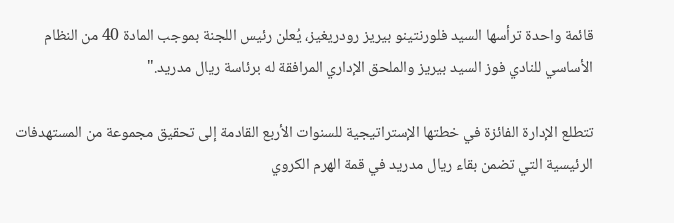قائمة واحدة ترأسها السيد فلورنتينو بيريز رودريغيز، يُعلن رئيس اللجنة بموجب المادة 40 من النظام الأساسي للنادي فوز السيد بيريز والملحق الإداري المرافقة له برئاسة ريال مدريد."

تتطلع الإدارة الفائزة في خطتها الإستراتيجية للسنوات الأربع القادمة إلى تحقيق مجموعة من المستهدفات الرئيسية التي تضمن بقاء ريال مدريد في قمة الهرم الكروي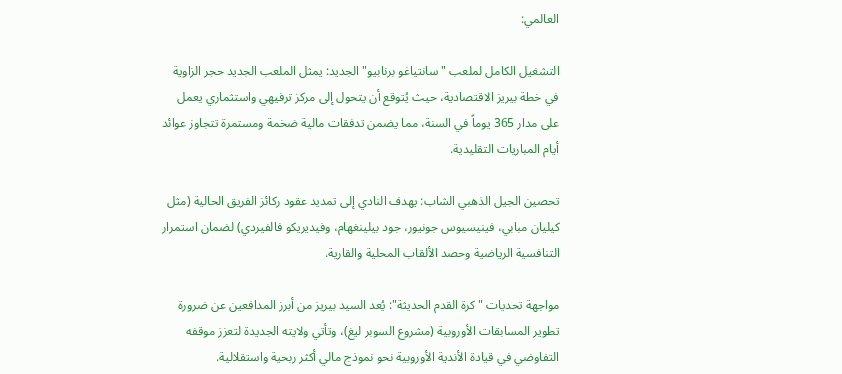العالمي:

التشغيل الكامل لملعب "سانتياغو برنابيو" الجديد: يمثل الملعب الجديد حجر الزاوية في خطة بيريز الاقتصادية، حيث يُتوقع أن يتحول إلى مركز ترفيهي واستثماري يعمل على مدار 365 يوماً في السنة، مما يضمن تدفقات مالية ضخمة ومستمرة تتجاوز عوائد أيام المباريات التقليدية.

تحصين الجيل الذهبي الشاب: يهدف النادي إلى تمديد عقود ركائز الفريق الحالية (مثل كيليان مبابي، فينيسيوس جونيور، جود بيلينغهام، وفيديريكو فالفيردي) لضمان استمرار التنافسية الرياضية وحصد الألقاب المحلية والقارية.

مواجهة تحديات "كرة القدم الحديثة": يُعد السيد بيريز من أبرز المدافعين عن ضرورة تطوير المسابقات الأوروبية (مشروع السوبر ليغ)، وتأتي ولايته الجديدة لتعزز موقفه التفاوضي في قيادة الأندية الأوروبية نحو نموذج مالي أكثر ربحية واستقلالية.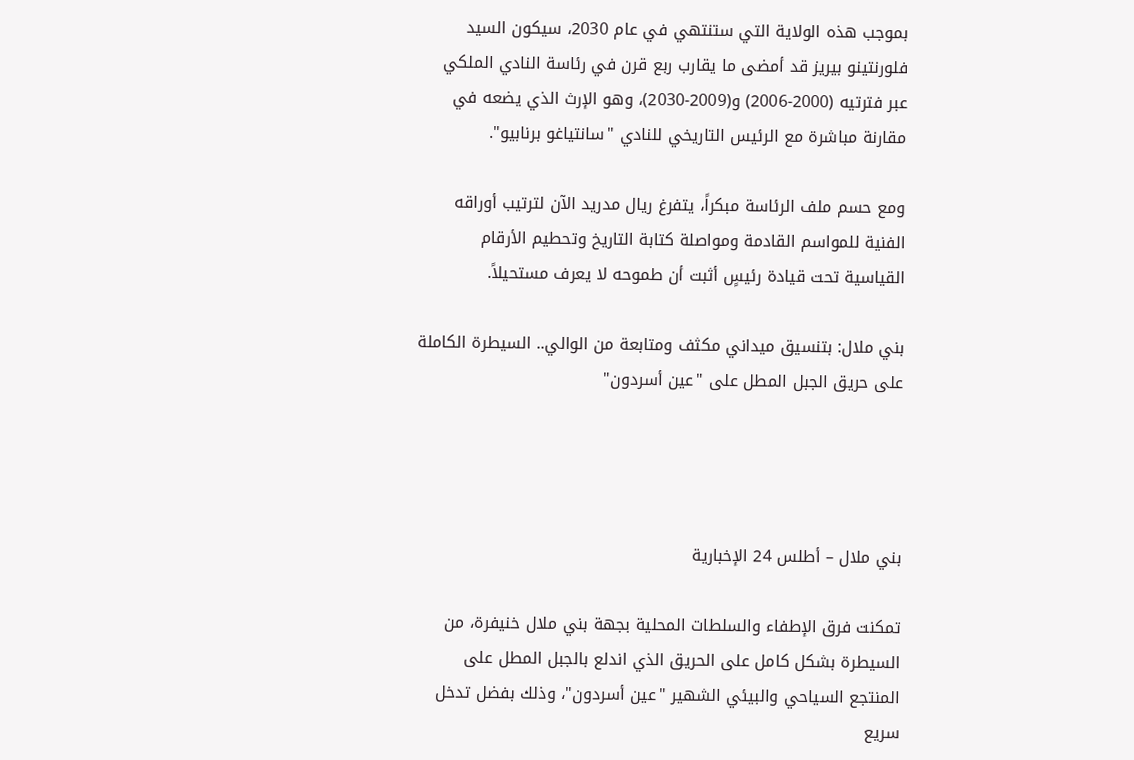بموجب هذه الولاية التي ستنتهي في عام 2030، سيكون السيد فلورنتينو بيريز قد أمضى ما يقارب ربع قرن في رئاسة النادي الملكي عبر فترتيه (2000-2006) و(2009-2030)، وهو الإرث الذي يضعه في مقارنة مباشرة مع الرئيس التاريخي للنادي "سانتياغو برنابيو".

ومع حسم ملف الرئاسة مبكراً، يتفرغ ريال مدريد الآن لترتيب أوراقه الفنية للمواسم القادمة ومواصلة كتابة التاريخ وتحطيم الأرقام القياسية تحت قيادة رئيسٍ أثبت أن طموحه لا يعرف مستحيلاً.

بني ملال: بتنسيق ميداني مكثف ومتابعة من الوالي.. السيطرة الكاملة على حريق الجبل المطل على "عين أسردون"




بني ملال – أطلس 24 الإخبارية

تمكنت فرق الإطفاء والسلطات المحلية بجهة بني ملال خنيفرة، من السيطرة بشكل كامل على الحريق الذي اندلع بالجبل المطل على المنتجع السياحي والبيئي الشهير "عين أسردون"، وذلك بفضل تدخل سريع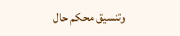وتنسيق محكم حال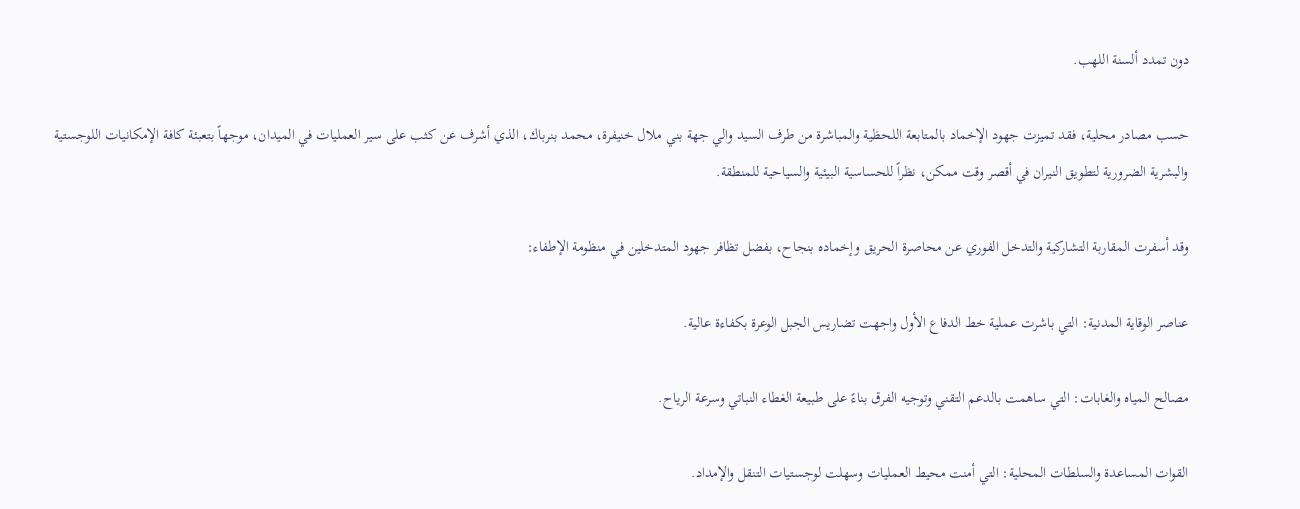دون تمدد ألسنة اللهب.

حسب مصادر محلية، فقد تميزت جهود الإخماد بالمتابعة اللحظية والمباشرة من طرف السيد والي جهة بني ملال خنيفرة، محمد بنرباك، الذي أشرف عن كثب على سير العمليات في الميدان، موجهاً بتعبئة كافة الإمكانيات اللوجستية والبشرية الضرورية لتطويق النيران في أقصر وقت ممكن، نظراً للحساسية البيئية والسياحية للمنطقة.

وقد أسفرت المقاربة التشاركية والتدخل الفوري عن محاصرة الحريق وإخماده بنجاح، بفضل تظافر جهود المتدخلين في منظومة الإطفاء:

عناصر الوقاية المدنية: التي باشرت عملية خط الدفاع الأول واجهت تضاريس الجبل الوعرة بكفاءة عالية.

مصالح المياه والغابات: التي ساهمت بالدعم التقني وتوجيه الفرق بناءً على طبيعة الغطاء النباتي وسرعة الرياح.

القوات المساعدة والسلطات المحلية: التي أمنت محيط العمليات وسهلت لوجستيات التنقل والإمداد.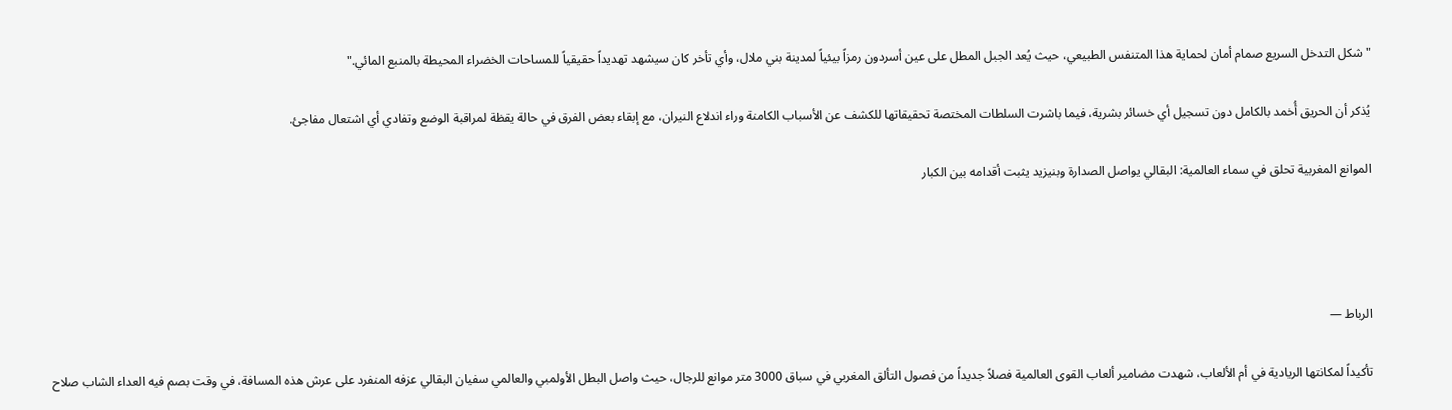"شكل التدخل السريع صمام أمان لحماية هذا المتنفس الطبيعي، حيث يُعد الجبل المطل على عين أسردون رمزاً بيئياً لمدينة بني ملال، وأي تأخر كان سيشهد تهديداً حقيقياً للمساحات الخضراء المحيطة بالمنبع المائي."

يُذكر أن الحريق أُخمد بالكامل دون تسجيل أي خسائر بشرية، فيما باشرت السلطات المختصة تحقيقاتها للكشف عن الأسباب الكامنة وراء اندلاع النيران، مع إبقاء بعض الفرق في حالة يقظة لمراقبة الوضع وتفادي أي اشتعال مفاجئ.

الموانع المغربية تحلق في سماء العالمية: البقالي يواصل الصدارة وبنيزيد يثبت أقدامه بين الكبار




الرباط —

تأكيداً لمكانتها الريادية في أم الألعاب، شهدت مضامير ألعاب القوى العالمية فصلاً جديداً من فصول التألق المغربي في سباق 3000 متر موانع للرجال، حيث واصل البطل الأولمبي والعالمي سفيان البقالي عزفه المنفرد على عرش هذه المسافة، في وقت بصم فيه العداء الشاب صلاح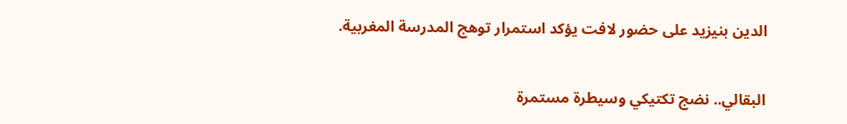الدين بنيزيد على حضور لافت يؤكد استمرار توهج المدرسة المغربية.

البقالي.. نضج تكتيكي وسيطرة مستمرة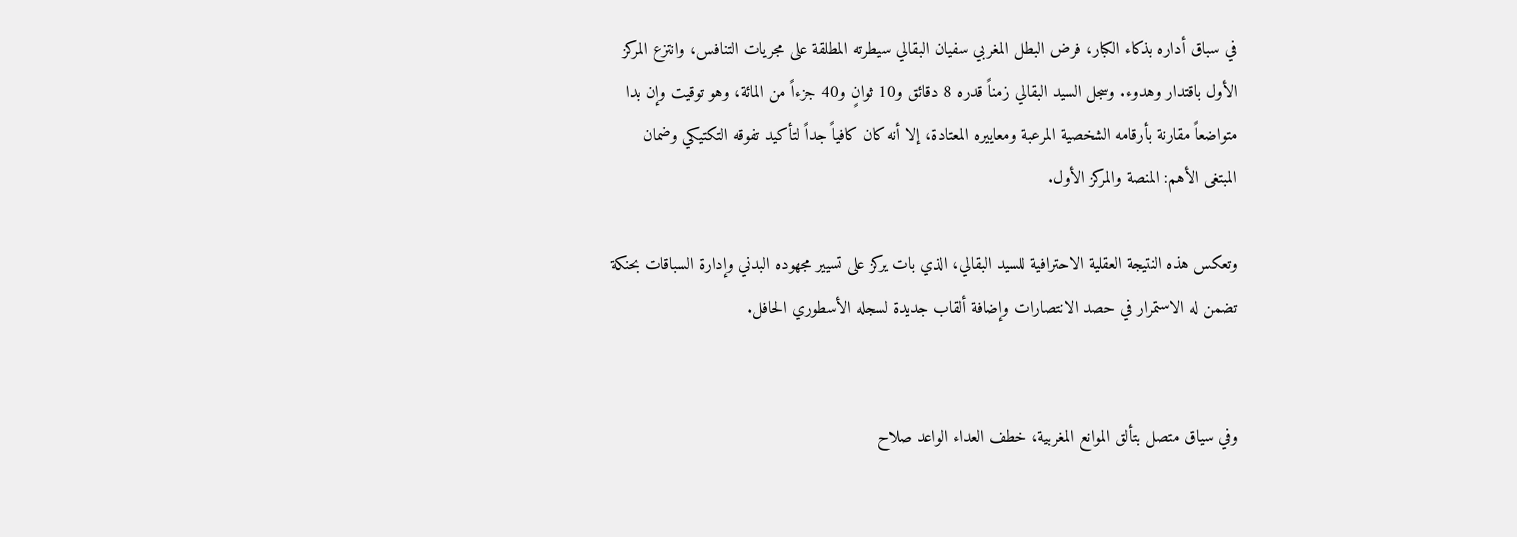في سباق أداره بذكاء الكبار، فرض البطل المغربي سفيان البقالي سيطرته المطلقة على مجريات التنافس، وانتزع المركز الأول باقتدار وهدوء. وسجل السيد البقالي زمناً قدره 8 دقائق و10 ثوانٍ و40 جزءاً من المائة، وهو توقيت وإن بدا متواضعاً مقارنة بأرقامه الشخصية المرعبة ومعاييره المعتادة، إلا أنه كان كافياً جداً لتأكيد تفوقه التكتيكي وضمان المبتغى الأهم: المنصة والمركز الأول.

وتعكس هذه النتيجة العقلية الاحترافية للسيد البقالي، الذي بات يركز على تسيير مجهوده البدني وإدارة السباقات بحنكة تضمن له الاستمرار في حصد الانتصارات وإضافة ألقاب جديدة لسجله الأسطوري الحافل.


وفي سياق متصل بتألق الموانع المغربية، خطف العداء الواعد صلاح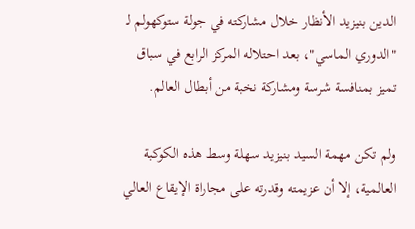الدين بنيزيد الأنظار خلال مشاركته في جولة ستوكهولم لـ "الدوري الماسي"، بعد احتلاله المركز الرابع في سباق تميز بمنافسة شرسة ومشاركة نخبة من أبطال العالم.

ولم تكن مهمة السيد بنيزيد سهلة وسط هذه الكوكبة العالمية، إلا أن عزيمته وقدرته على مجاراة الإيقاع العالي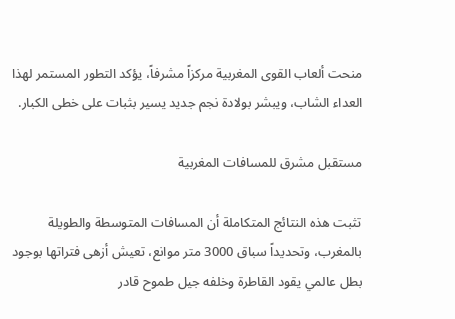منحت ألعاب القوى المغربية مركزاً مشرفاً، يؤكد التطور المستمر لهذا العداء الشاب، ويبشر بولادة نجم جديد يسير بثبات على خطى الكبار.

مستقبل مشرق للمسافات المغربية

تثبت هذه النتائج المتكاملة أن المسافات المتوسطة والطويلة بالمغرب، وتحديداً سباق 3000 متر موانع، تعيش أزهى فتراتها بوجود بطل عالمي يقود القاطرة وخلفه جيل طموح قادر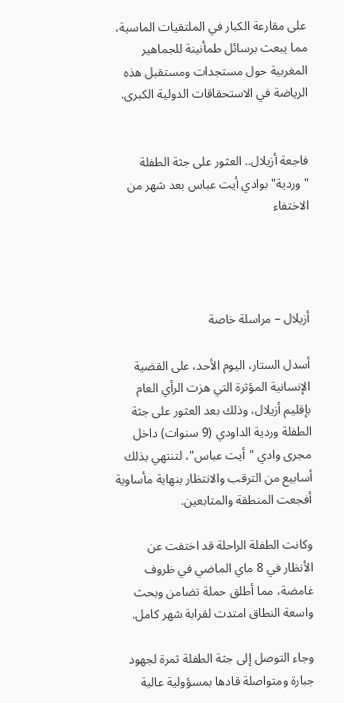على مقارعة الكبار في الملتقيات الماسية، مما يبعث برسائل طمأنينة للجماهير المغربية حول مستجدات ومستقبل هذه الرياضة في الاستحقاقات الدولية الكبرى.


فاجعة أزيلال.. العثور على جثة الطفلة "وردية" بوادي أيت عباس بعد شهر من الاختفاء




أزيلال – مراسلة خاصة

أسدل الستار، اليوم الأحد، على القضية الإنسانية المؤثرة التي هزت الرأي العام بإقليم أزيلال، وذلك بعد العثور على جثة الطفلة وردية الداودي (9 سنوات) داخل مجرى وادي "أيت عباس"، لتنتهي بذلك أسابيع من الترقب والانتظار بنهاية مأساوية أفجعت المنطقة والمتابعين.

وكانت الطفلة الراحلة قد اختفت عن الأنظار في 8 ماي الماضي في ظروف غامضة، مما أطلق حملة تضامن وبحث واسعة النطاق امتدت لقرابة شهر كامل.

وجاء التوصل إلى جثة الطفلة ثمرة لجهود جبارة ومتواصلة قادها بمسؤولية عالية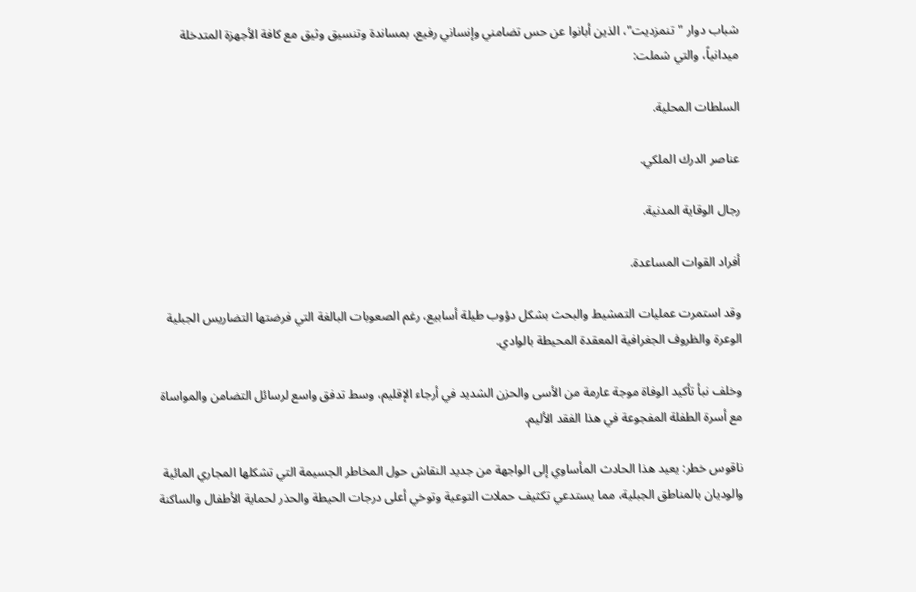شباب دوار "تنمزديت"، الذين أبانوا عن حس تضامني وإنساني رفيع، بمساندة وتنسيق وثيق مع كافة الأجهزة المتدخلة ميدانياً، والتي شملت:

السلطات المحلية.

عناصر الدرك الملكي.

رجال الوقاية المدنية.

أفراد القوات المساعدة.

وقد استمرت عمليات التمشيط والبحث بشكل دؤوب طيلة أسابيع، رغم الصعوبات البالغة التي فرضتها التضاريس الجبلية الوعرة والظروف الجغرافية المعقدة المحيطة بالوادي.

وخلف نبأ تأكيد الوفاة موجة عارمة من الأسى والحزن الشديد في أرجاء الإقليم، وسط تدفق واسع لرسائل التضامن والمواساة مع أسرة الطفلة المفجوعة في هذا الفقد الأليم.

ناقوس خطر: يعيد هذا الحادث المأساوي إلى الواجهة من جديد النقاش حول المخاطر الجسيمة التي تشكلها المجاري المائية والوديان بالمناطق الجبلية، مما يستدعي تكثيف حملات التوعية وتوخي أعلى درجات الحيطة والحذر لحماية الأطفال والساكنة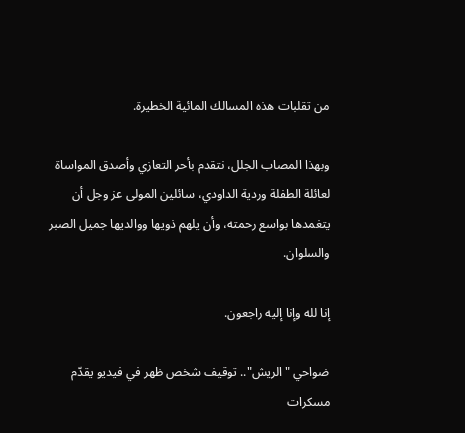من تقلبات هذه المسالك المائية الخطيرة.

وبهذا المصاب الجلل، نتقدم بأحر التعازي وأصدق المواساة لعائلة الطفلة وردية الداودي، سائلين المولى عز وجل أن يتغمدها بواسع رحمته، وأن يلهم ذويها ووالديها جميل الصبر والسلوان.

إنا لله وإنا إليه راجعون.

ضواحي "الريش".. توقيف شخص ظهر في فيديو يقدّم مسكرات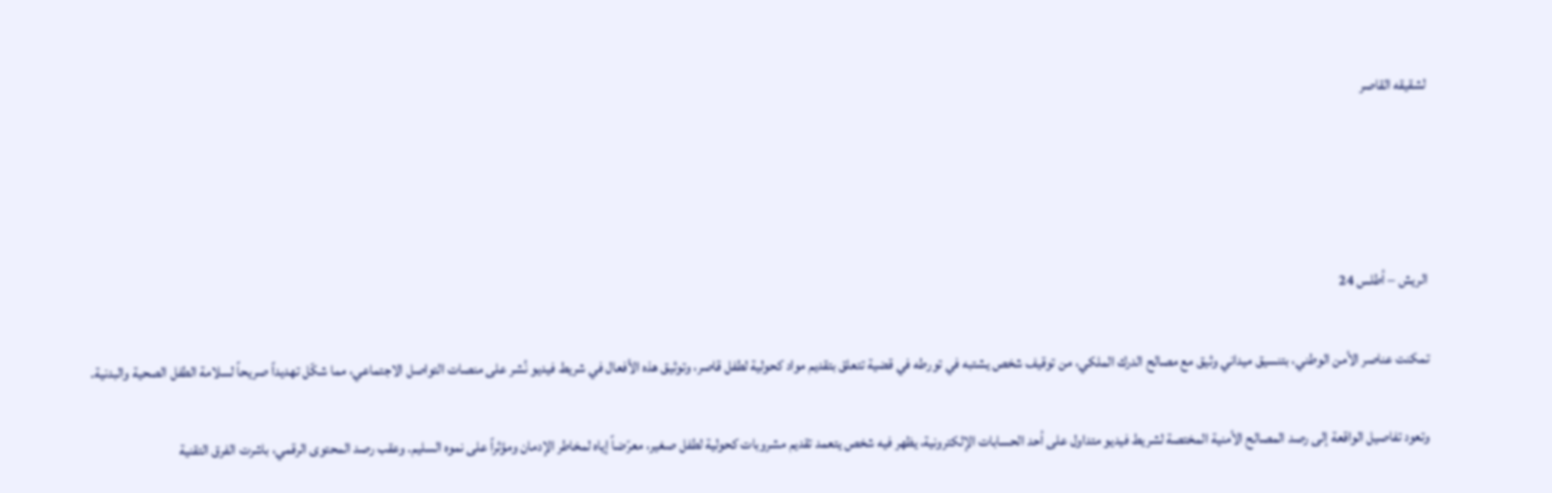لشقيقه القاصر




الريش – أطلس 24

تمكنت عناصر الأمن الوطني، بتنسيق ميداني وثيق مع مصالح الدرك الملكي، من توقيف شخص يشتبه في تورطه في قضية تتعلق بتقديم مواد كحولية لطفل قاصر، وتوثيق هذه الأفعال في شريط فيديو نُشر على منصات التواصل الاجتماعي، مما شكّل تهديداً صريحاً لسلامة الطفل الصحية والبدنية.

وتعود تفاصيل الواقعة إلى رصد المصالح الأمنية المختصة لشريط فيديو متداول على أحد الحسابات الإلكترونية، يظهر فيه شخص يتعمد تقديم مشروبات كحولية لطفل صغير، معرّضاً إياه لمخاطر الإدمان ومؤثراً على نموه السليم. وعقب رصد المحتوى الرقمي، باشرت الفرق التقنية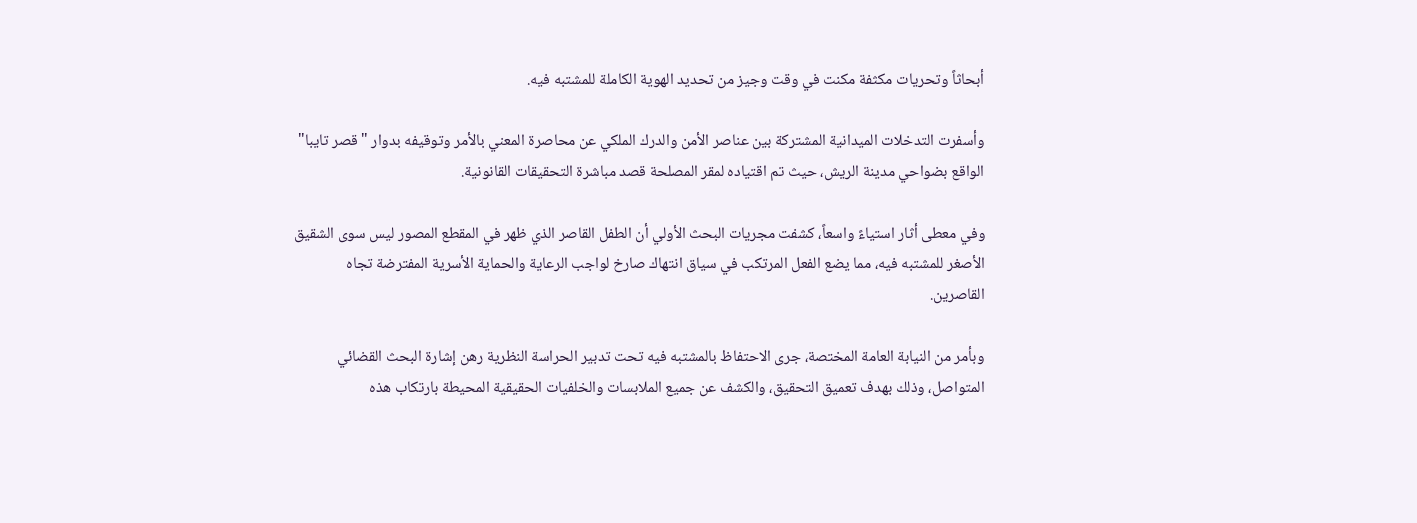أبحاثاً وتحريات مكثفة مكنت في وقت وجيز من تحديد الهوية الكاملة للمشتبه فيه.

وأسفرت التدخلات الميدانية المشتركة بين عناصر الأمن والدرك الملكي عن محاصرة المعني بالأمر وتوقيفه بدوار "قصر تايبا" الواقع بضواحي مدينة الريش، حيث تم اقتياده لمقر المصلحة قصد مباشرة التحقيقات القانونية.

وفي معطى أثار استياءً واسعاً، كشفت مجريات البحث الأولي أن الطفل القاصر الذي ظهر في المقطع المصور ليس سوى الشقيق الأصغر للمشتبه فيه، مما يضع الفعل المرتكب في سياق انتهاك صارخ لواجب الرعاية والحماية الأسرية المفترضة تجاه القاصرين.

وبأمر من النيابة العامة المختصة، جرى الاحتفاظ بالمشتبه فيه تحت تدبير الحراسة النظرية رهن إشارة البحث القضائي المتواصل، وذلك بهدف تعميق التحقيق، والكشف عن جميع الملابسات والخلفيات الحقيقية المحيطة بارتكاب هذه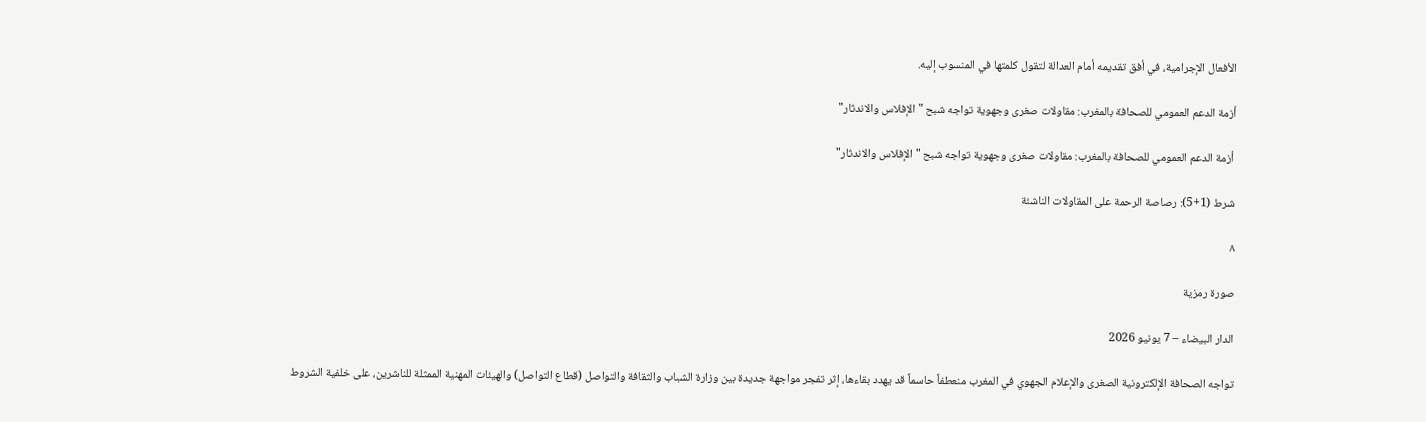الأفعال الإجرامية، في أفق تقديمه أمام العدالة لتقول كلمتها في المنسوب إليه.

أزمة الدعم العمومي للصحافة بالمغرب: مقاولات صغرى وجهوية تواجه شبح "الإفلاس والاندثار"

 أزمة الدعم العمومي للصحافة بالمغرب: مقاولات صغرى وجهوية تواجه شبح "الإفلاس والاندثار"

شرط (1+5): رصاصة الرحمة على المقاولات الناشئة

٨

صورة رمزية

الدار البيضاء – 7 يونيو 2026

تواجه الصحافة الإلكترونية الصغرى والإعلام الجهوي في المغرب منعطفاً حاسماً قد يهدد بقاءها، إثر تفجر مواجهة جديدة بين وزارة الشباب والثقافة والتواصل (قطاع التواصل) والهيئات المهنية الممثلة للناشرين، على خلفية الشروط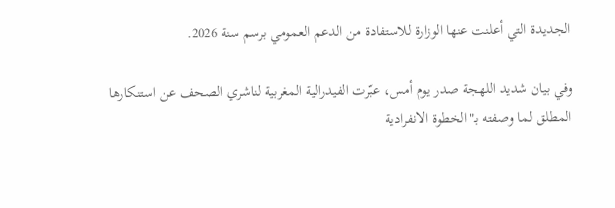الجديدة التي أعلنت عنها الوزارة للاستفادة من الدعم العمومي برسم سنة 2026.

وفي بيان شديد اللهجة صدر يوم أمس، عبّرت الفيدرالية المغربية لناشري الصحف عن استنكارها المطلق لما وصفته بـ"الخطوة الانفرادية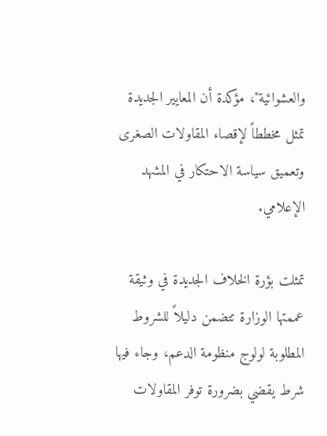والعشوائية"، مؤكدة أن المعايير الجديدة تمثل مخططاً لإقصاء المقاولات الصغرى وتعميق سياسة الاحتكار في المشهد الإعلامي.

تمثلت بؤرة الخلاف الجديدة في وثيقة عممتها الوزارة تتضمن دليلاً للشروط المطلوبة لولوج منظومة الدعم، وجاء فيها شرط يقضي بضرورة توفر المقاولات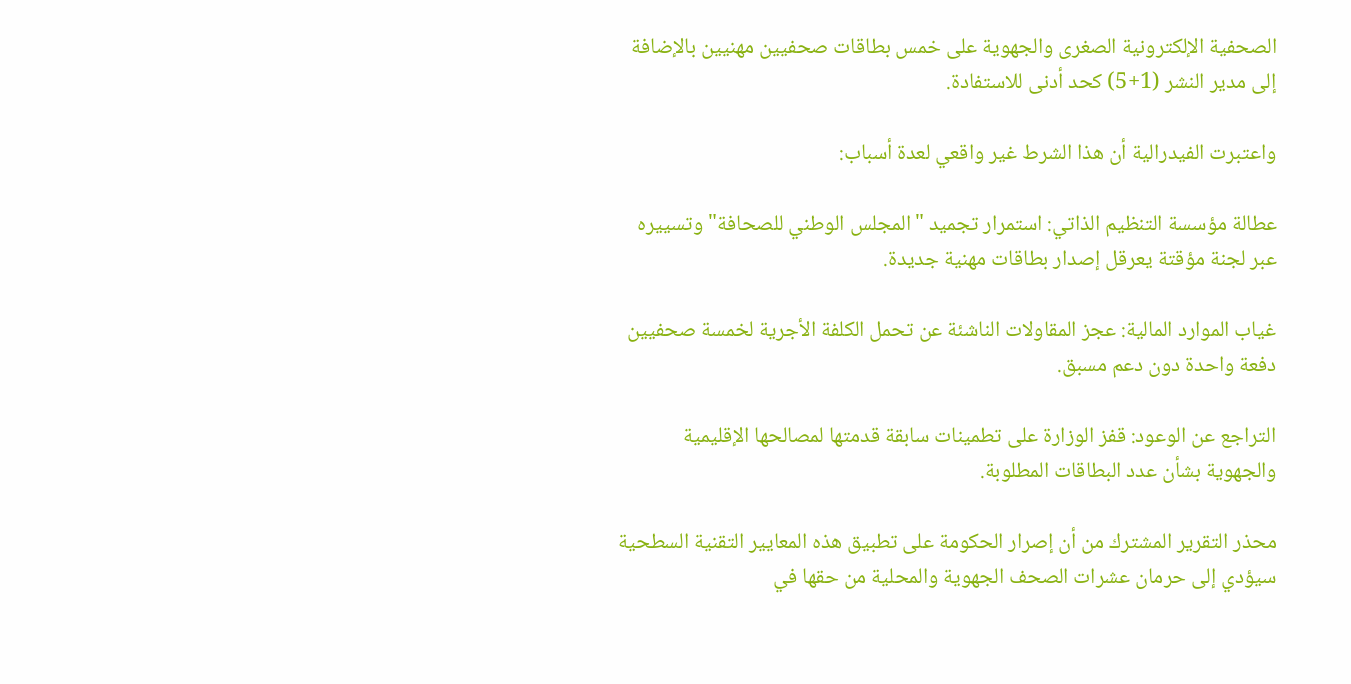الصحفية الإلكترونية الصغرى والجهوية على خمس بطاقات صحفيين مهنيين بالإضافة إلى مدير النشر (1+5) كحد أدنى للاستفادة.

واعتبرت الفيدرالية أن هذا الشرط غير واقعي لعدة أسباب:

عطالة مؤسسة التنظيم الذاتي: استمرار تجميد "المجلس الوطني للصحافة" وتسييره عبر لجنة مؤقتة يعرقل إصدار بطاقات مهنية جديدة.

غياب الموارد المالية: عجز المقاولات الناشئة عن تحمل الكلفة الأجرية لخمسة صحفيين دفعة واحدة دون دعم مسبق.

التراجع عن الوعود: قفز الوزارة على تطمينات سابقة قدمتها لمصالحها الإقليمية والجهوية بشأن عدد البطاقات المطلوبة.

محذر التقرير المشترك من أن إصرار الحكومة على تطبيق هذه المعايير التقنية السطحية سيؤدي إلى حرمان عشرات الصحف الجهوية والمحلية من حقها في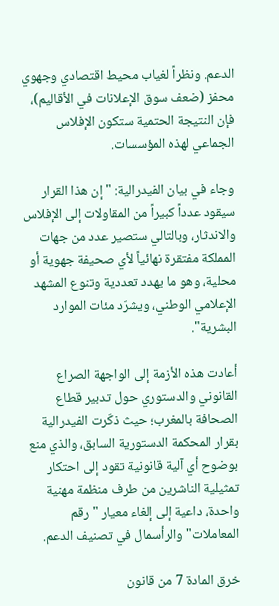الدعم. ونظراً لغياب محيط اقتصادي وجهوي محفز (ضعف سوق الإعلانات في الأقاليم)، فإن النتيجة الحتمية ستكون الإفلاس الجماعي لهذه المؤسسات.

وجاء في بيان الفيدرالية: "إن هذا القرار سيقود عدداً كبيراً من المقاولات إلى الإفلاس والاندثار، وبالتالي ستصير عدد من جهات المملكة مفتقرة نهائياً لأي صحيفة جهوية أو محلية، وهو ما يهدد تعددية وتنوع المشهد الإعلامي الوطني، ويشرّد مئات الموارد البشرية".

أعادت هذه الأزمة إلى الواجهة الصراع القانوني والدستوري حول تدبير قطاع الصحافة بالمغرب؛ حيث ذكّرت الفيدرالية بقرار المحكمة الدستورية السابق، والذي منع بوضوح أي آلية قانونية تقود إلى احتكار تمثيلية الناشرين من طرف منظمة مهنية واحدة، داعية إلى إلغاء معيار "رقم المعاملات" والرأسمال في تصنيف الدعم.

خرق المادة 7 من قانون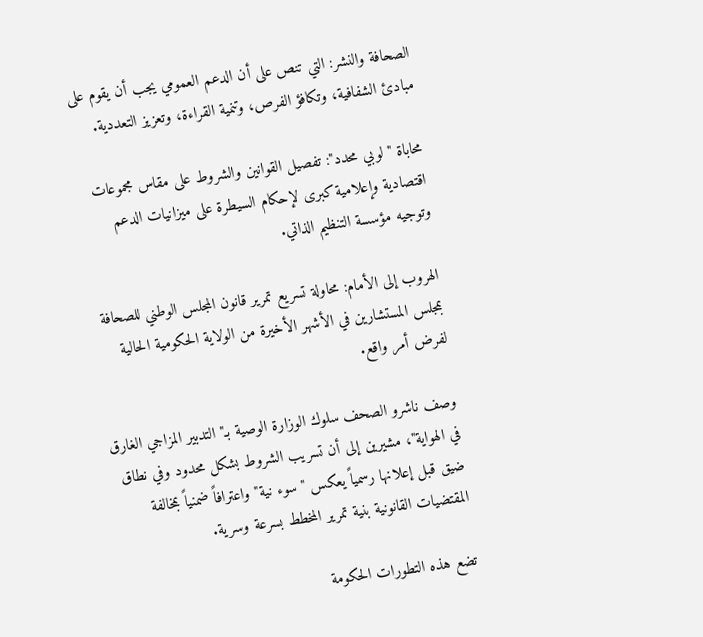الصحافة والنشر: التي تنص على أن الدعم العمومي يجب أن يقوم على مبادئ الشفافية، وتكافؤ الفرص، وتنمية القراءة، وتعزيز التعددية.

محاباة "لوبي محدد": تفصيل القوانين والشروط على مقاس مجموعات اقتصادية وإعلامية كبرى لإحكام السيطرة على ميزانيات الدعم وتوجيه مؤسسة التنظيم الذاتي.

الهروب إلى الأمام: محاولة تسريع تمرير قانون المجلس الوطني للصحافة بمجلس المستشارين في الأشهر الأخيرة من الولاية الحكومية الحالية لفرض أمر واقع.

وصف ناشرو الصحف سلوك الوزارة الوصية بـ"التدبير المزاجي الغارق في الهواية"، مشيرين إلى أن تسريب الشروط بشكل محدود وفي نطاق ضيق قبل إعلانها رسمياً يعكس "سوء نية" واعترافاً ضمنياً بمخالفة المقتضيات القانونية بنية تمرير المخطط بسرعة وسرية.

تضع هذه التطورات الحكومة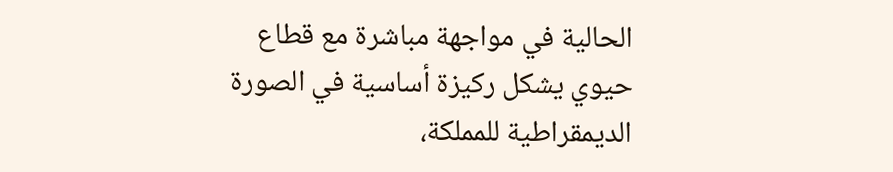الحالية في مواجهة مباشرة مع قطاع حيوي يشكل ركيزة أساسية في الصورة الديمقراطية للمملكة،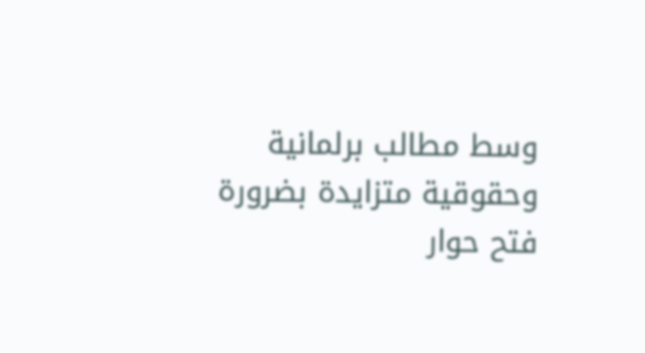وسط مطالب برلمانية وحقوقية متزايدة بضرورة فتح حوار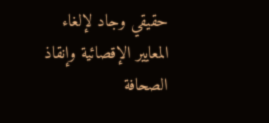حقيقي وجاد لإلغاء المعايير الإقصائية وإنقاذ الصحافة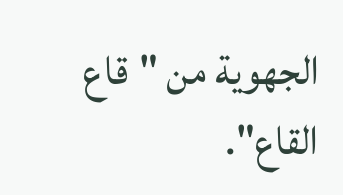الجهوية من "قاع القاع".